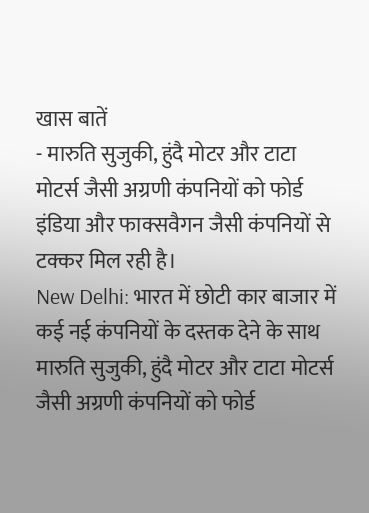खास बातें
- मारुति सुजुकी, हुंदै मोटर और टाटा मोटर्स जैसी अग्रणी कंपनियों को फोर्ड इंडिया और फाक्सवैगन जैसी कंपनियों से टक्कर मिल रही है।
New Delhi: भारत में छोटी कार बाजार में कई नई कंपनियों के दस्तक देने के साथ मारुति सुजुकी, हुंदै मोटर और टाटा मोटर्स जैसी अग्रणी कंपनियों को फोर्ड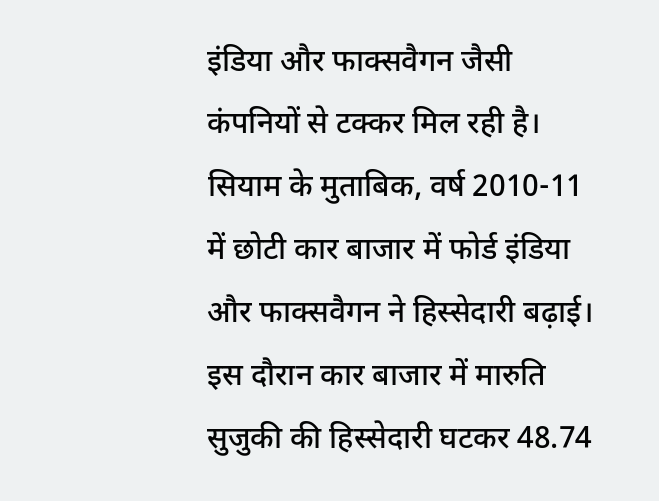इंडिया और फाक्सवैगन जैसी कंपनियों से टक्कर मिल रही है। सियाम के मुताबिक, वर्ष 2010-11 में छोटी कार बाजार में फोर्ड इंडिया और फाक्सवैगन ने हिस्सेदारी बढ़ाई। इस दौरान कार बाजार में मारुति सुजुकी की हिस्सेदारी घटकर 48.74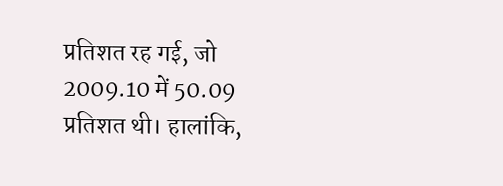प्रतिशत रह गई, जो 2009.10 में 50.09 प्रतिशत थी। हालांकि,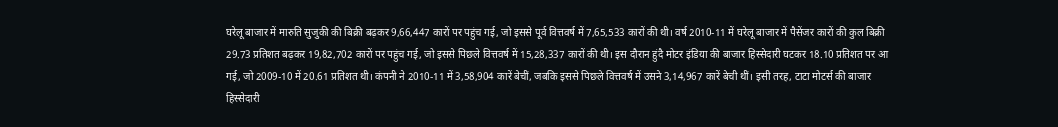घरेलू बाजार में मारुति सुजुकी की बिक्री बढ़कर 9,66,447 कारों पर पहुंच गई, जो इससे पूर्व वित्तवर्ष में 7,65,533 कारों की थी। वर्ष 2010-11 में घरेलू बाजार में पैसेंजर कारों की कुल बिक्री 29.73 प्रतिशत बढ़कर 19,82,702 कारों पर पहुंच गई, जो इससे पिछले वित्तवर्ष में 15,28,337 कारों की थी। इस दौरान हुंदै मोटर इंडिया की बाजार हिस्सेदारी घटकर 18.10 प्रतिशत पर आ गई, जो 2009-10 में 20.61 प्रतिशत थी। कंपनी ने 2010-11 में 3,58,904 कारें बेचीं, जबकि इससे पिछले वित्तवर्ष में उसने 3,14,967 कारें बेची थीं। इसी तरह, टाटा मोटर्स की बाजार हिस्सेदारी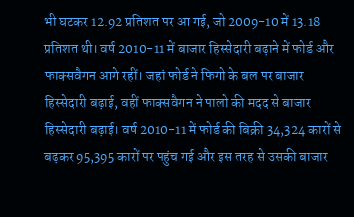भी घटकर 12.92 प्रतिशत पर आ गई, जो 2009-10 में 13.18 प्रतिशत थी। वर्ष 2010-11 में बाजार हिस्सेदारी बढ़ाने में फोर्ड और फाक्सवैगन आगे रहीं। जहां फोर्ड ने फिगो के बल पर बाजार हिस्सेदारी बढ़ाई, वहीं फाक्सवैगन ने पालो की मदद से बाजार हिस्सेदारी बढ़ाई। वर्ष 2010-11 में फोर्ड की बिक्री 34,324 कारों से बढ़कर 95,395 कारों पर पहुंच गई और इस तरह से उसकी बाजार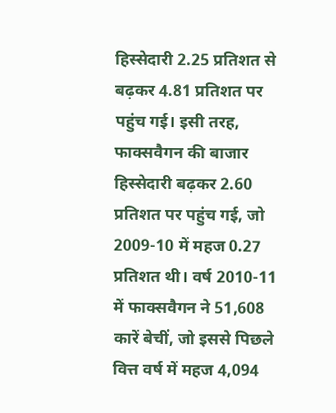हिस्सेदारी 2.25 प्रतिशत से बढ़कर 4.81 प्रतिशत पर पहुंच गई। इसी तरह, फाक्सवैगन की बाजार हिस्सेदारी बढ़कर 2.60 प्रतिशत पर पहुंच गई, जो 2009-10 में महज 0.27 प्रतिशत थी। वर्ष 2010-11 में फाक्सवैगन ने 51,608 कारें बेचीं, जो इससे पिछले वित्त वर्ष में महज 4,094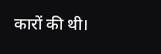कारों की थी।